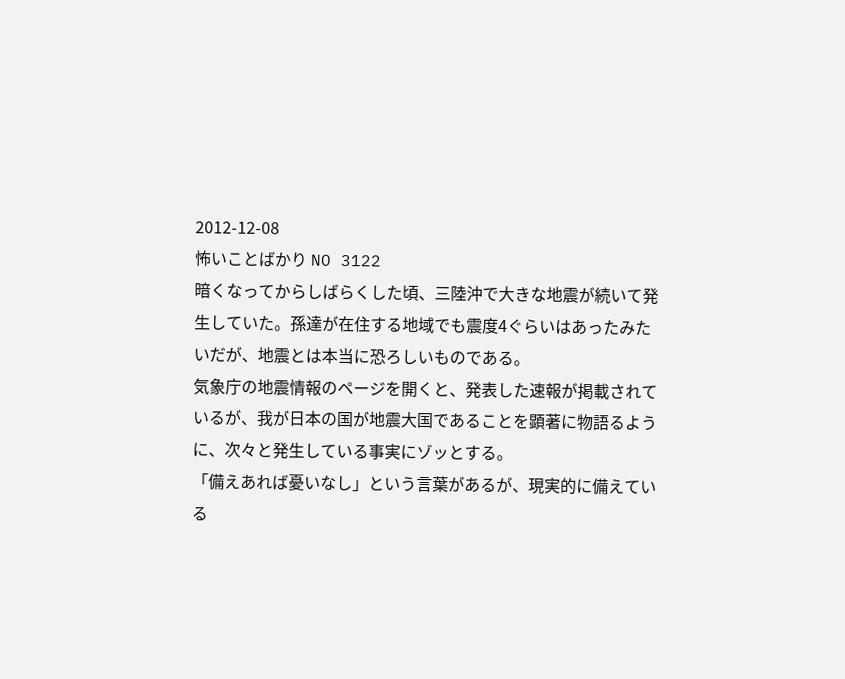2012-12-08
怖いことばかり NO 3122
暗くなってからしばらくした頃、三陸沖で大きな地震が続いて発生していた。孫達が在住する地域でも震度4ぐらいはあったみたいだが、地震とは本当に恐ろしいものである。
気象庁の地震情報のページを開くと、発表した速報が掲載されているが、我が日本の国が地震大国であることを顕著に物語るように、次々と発生している事実にゾッとする。
「備えあれば憂いなし」という言葉があるが、現実的に備えている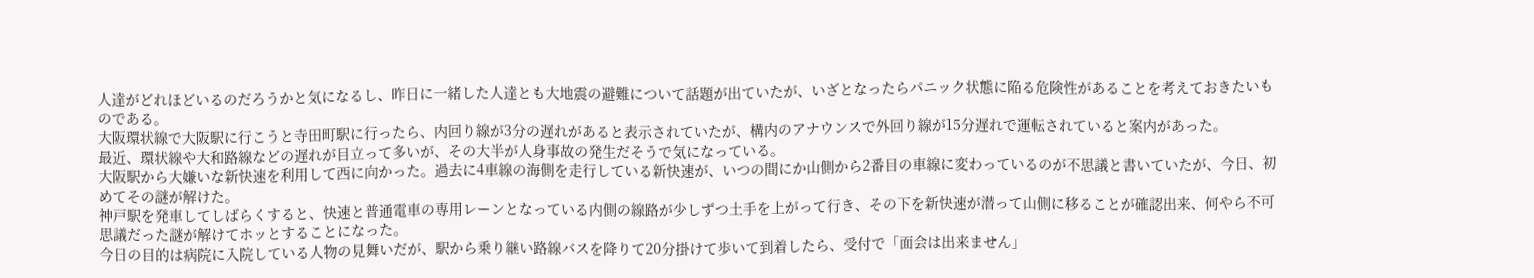人達がどれほどいるのだろうかと気になるし、昨日に一緒した人達とも大地震の避難について話題が出ていたが、いざとなったらパニック状態に陥る危険性があることを考えておきたいものである。
大阪環状線で大阪駅に行こうと寺田町駅に行ったら、内回り線が3分の遅れがあると表示されていたが、構内のアナウンスで外回り線が15分遅れで運転されていると案内があった。
最近、環状線や大和路線などの遅れが目立って多いが、その大半が人身事故の発生だそうで気になっている。
大阪駅から大嫌いな新快速を利用して西に向かった。過去に4車線の海側を走行している新快速が、いつの間にか山側から2番目の車線に変わっているのが不思議と書いていたが、今日、初めてその謎が解けた。
神戸駅を発車してしばらくすると、快速と普通電車の専用レーンとなっている内側の線路が少しずつ土手を上がって行き、その下を新快速が潜って山側に移ることが確認出来、何やら不可思議だった謎が解けてホッとすることになった。
今日の目的は病院に入院している人物の見舞いだが、駅から乗り継い路線バスを降りて20分掛けて歩いて到着したら、受付で「面会は出来ません」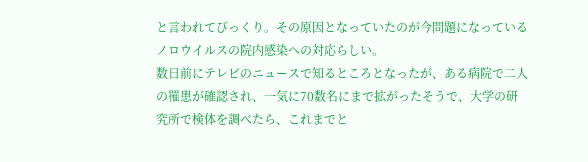と言われてびっくり。その原因となっていたのが今問題になっているノロウイルスの院内感染への対応らしい。
数日前にテレビのニュースで知るところとなったが、ある病院で二人の罹患が確認され、一気に70数名にまで拡がったそうで、大学の研究所で検体を調べたら、これまでと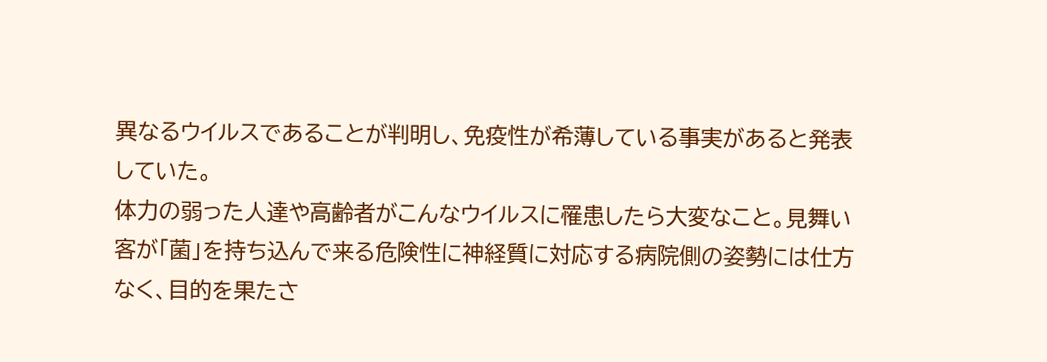異なるウイルスであることが判明し、免疫性が希薄している事実があると発表していた。
体力の弱った人達や高齢者がこんなウイルスに罹患したら大変なこと。見舞い客が「菌」を持ち込んで来る危険性に神経質に対応する病院側の姿勢には仕方なく、目的を果たさ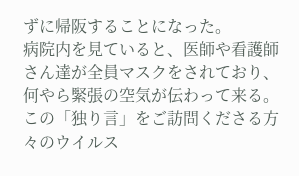ずに帰阪することになった。
病院内を見ていると、医師や看護師さん達が全員マスクをされており、何やら緊張の空気が伝わって来る。この「独り言」をご訪問くださる方々のウイルス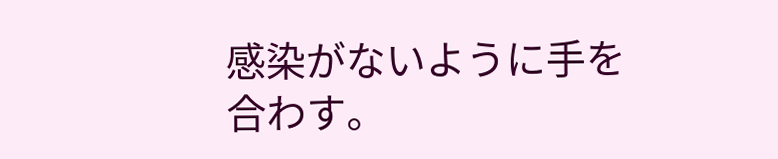感染がないように手を合わす。